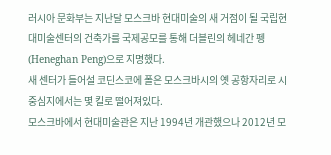러시아 문화부는 지난달 모스크바 현대미술의 새 거점이 될 국립현대미술센터의 건축가를 국제공모를 통해 더블린의 헤네간 펭(Heneghan Peng)으로 지명했다.
새 센터가 들어설 코딘스코에 폴은 모스크바시의 옛 공항자리로 시 중심지에서는 몇 킬로 떨어져있다.
모스크바에서 현대미술관은 지난 1994년 개관했으나 2012년 모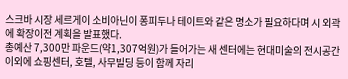스크바 시장 세르게이 소비아닌이 퐁피두나 테이트와 같은 명소가 필요하다며 시 외곽에 확장이전 계획을 발표했다.
총예산 7,300만 파운드(약1,307억원)가 들어가는 새 센터에는 현대미술의 전시공간 이외에 쇼핑센터, 호텔, 사무빌딩 등이 함께 자리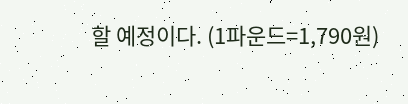할 예정이다. (1파운드=1,790원)